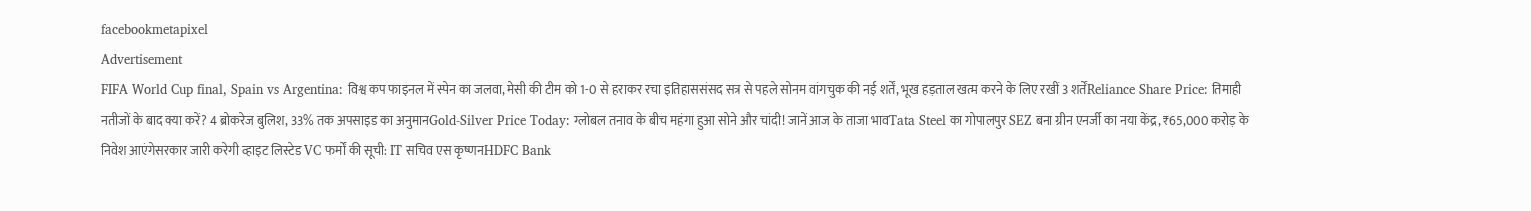facebookmetapixel
Advertisement
FIFA World Cup final, Spain vs Argentina: विश्व कप फाइनल में स्पेन का जलवा, मेसी की टीम को 1-0 से हराकर रचा इतिहाससंसद सत्र से पहले सोनम वांगचुक की नई शर्तें, भूख हड़ताल खत्म करने के लिए रखीं 3 शर्तेंReliance Share Price: तिमाही नतीजों के बाद क्या करें? 4 ब्रोकरेज बुलिश, 33% तक अपसाइड का अनुमानGold-Silver Price Today: ग्लोबल तनाव के बीच महंगा हुआ सोने और चांदी! जानें आज के ताजा भावTata Steel का गोपालपुर SEZ बना ग्रीन एनर्जी का नया केंद्र, ₹65,000 करोड़ के निवेश आएंगेसरकार जारी करेगी व्हाइट लिस्टेड VC फर्मों की सूची: IT सचिव एस कृष्णनHDFC Bank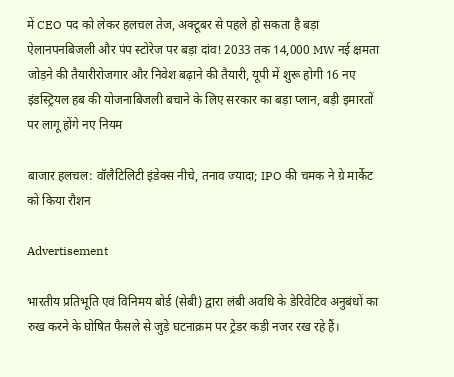में CEO पद को लेकर हलचल तेज, अक्टूबर से पहले हो सकता है बड़ा ऐलानपनबिजली और पंप स्टोरेज पर बड़ा दांव! 2033 तक 14,000 MW नई क्षमता जोड़ने की तैयारीरोजगार और निवेश बढ़ाने की तैयारी, यूपी में शुरू होगी 16 नए इंडस्ट्रियल हब की योजनाबिजली बचाने के लिए सरकार का बड़ा प्लान, बड़ी इमारतों पर लागू होंगे नए नियम

बाजार हलचल: वॉलैटिलिटी इंडेक्स नीचे, तनाव ज्यादा; IPO की चमक ने ग्रे मार्केट को किया रौशन

Advertisement

भारतीय प्रतिभूति एवं विनिमय बोर्ड (सेबी) द्वारा लंबी अवधि के डेरिवेटिव अनुबंधों का रुख करने के घोषित फैसले से जुड़े घटनाक्रम पर ट्रेडर कड़ी नजर रख रहे हैं।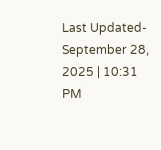Last Updated- September 28, 2025 | 10:31 PM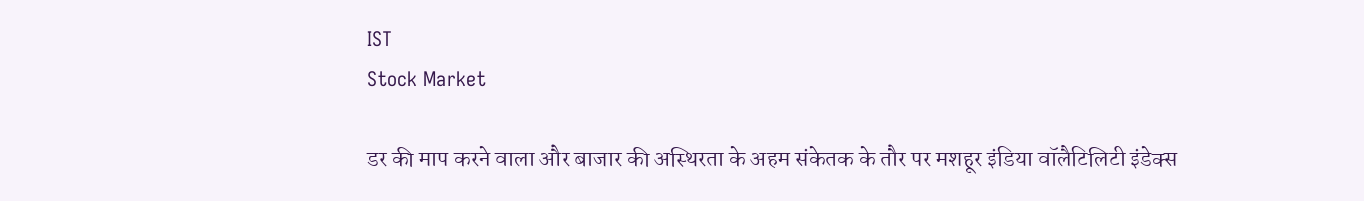IST
Stock Market

डर की माप करने वाला और बाजार की अस्थिरता के अहम संकेतक के तौर पर मशहूर इंडिया वॉलैटिलिटी इंडेक्स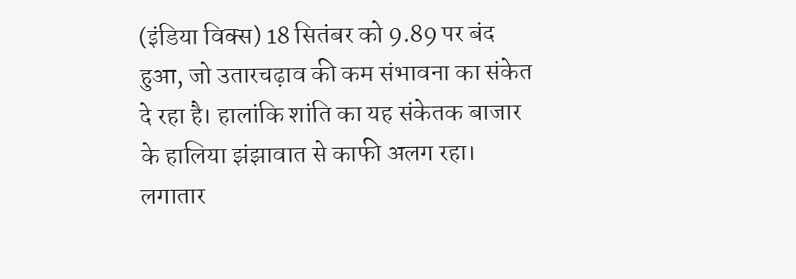(इंडिया विक्स) 18 सितंबर को 9.89 पर बंद हुआ, जो उतारचढ़ाव की कम संभावना का संकेत दे रहा है। हालांकि शांति का यह संकेतक बाजार के हालिया झंझावात से काफी अलग रहा। लगातार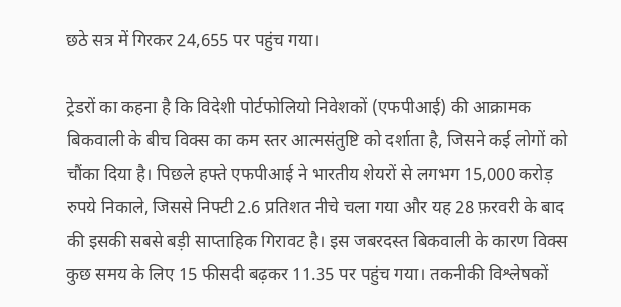छठे सत्र में गिरकर 24,655 पर पहुंच गया।

ट्रेडरों का कहना है कि विदेशी पोर्टफोलियो निवेशकों (एफपीआई) की आक्रामक बिकवाली के बीच विक्स का कम स्तर आत्मसंतुष्टि को दर्शाता है, जिसने कई लोगों को चौंका दिया है। पिछले हफ्ते एफपीआई ने भारतीय शेयरों से लगभग 15,000 करोड़ रुपये निकाले, जिससे निफ्टी 2.6 प्रतिशत नीचे चला गया और यह 28 फ़रवरी के बाद की इसकी सबसे बड़ी साप्ताहिक गिरावट है। इस जबरदस्त बिकवाली के कारण विक्स कुछ समय के लिए 15 फीसदी बढ़कर 11.35 पर पहुंच गया। तकनीकी विश्लेषकों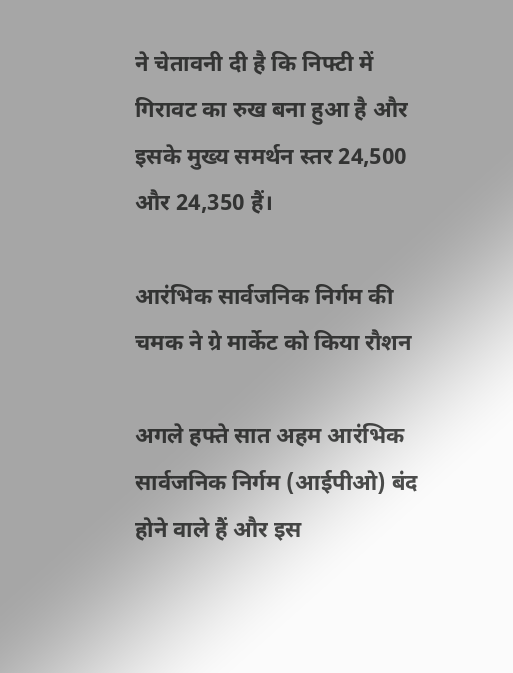ने चेतावनी दी है कि निफ्टी में गिरावट का रुख बना हुआ है और इसके मुख्य समर्थन स्तर 24,500 और 24,350 हैं।

आरंभिक सार्वजनिक निर्गम की चमक ने ग्रे मार्केट को किया रौशन

अगले हफ्ते सात अहम आरंभिक सार्वजनिक निर्गम (आईपीओ) बंद होने वाले हैं और इस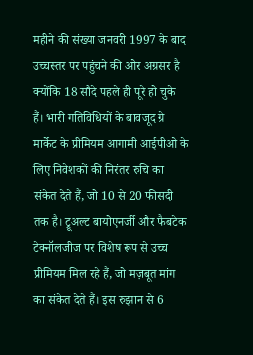महीने की संख्या जनवरी 1997 के बाद उच्चस्तर पर पहुंचने की ओर अग्रसर है क्योंकि 18 सौदे पहले ही पूरे हो चुके हैं। भारी गतिविधियों के बावजूद ग्रे मार्केट के प्रीमियम आगामी आईपीओ के लिए निवेशकों की निरंतर रुचि का संकेत देते हैं, जो 10 से 20 फीसदी तक है। ट्रूअल्ट बायोएनर्जी और फैबटेक टेक्नॉलजीज पर विशेष रूप से उच्च प्रीमियम मिल रहे हैं, जो मज़बूत मांग का संकेत देते हैं। इस रुझान से 6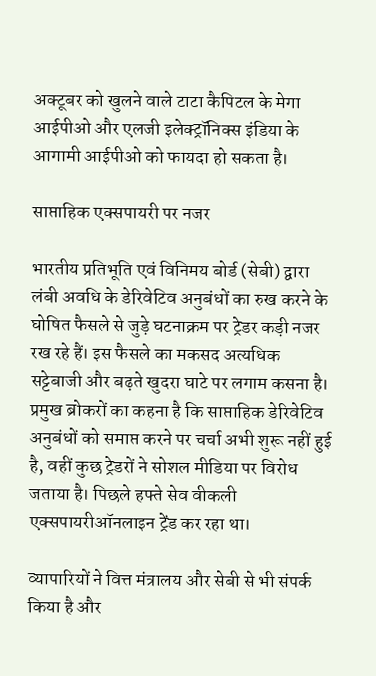अक्टूबर को खुलने वाले टाटा कैपिटल के मेगा आईपीओ और एलजी इलेक्ट्रॉनिक्स इंडिया के आगामी आईपीओ को फायदा हो सकता है।

साप्ताहिक एक्सपायरी पर नजर

भारतीय प्रतिभूति एवं विनिमय बोर्ड (सेबी) द्वारा लंबी अवधि के डेरिवेटिव अनुबंधों का रुख करने के घोषित फैसले से जुड़े घटनाक्रम पर ट्रेडर कड़ी नजर रख रहे हैं। इस फैसले का मकसद अत्यधिक सट्टेबाजी और बढ़ते खुदरा घाटे पर लगाम कसना है। प्रमुख ब्रोकरों का कहना है कि साप्ताहिक डेरिवेटिव अनुबंधों को समाप्त करने पर चर्चा अभी शुरू नहीं हुई है, वहीं कुछ ट्रेडरों ने सोशल मीडिया पर विरोध जताया है। पिछले हफ्ते सेव वीकली एक्सपायरीऑनलाइन ट्रेंड कर रहा था।

व्यापारियों ने वित्त मंत्रालय और सेबी से भी संपर्क किया है और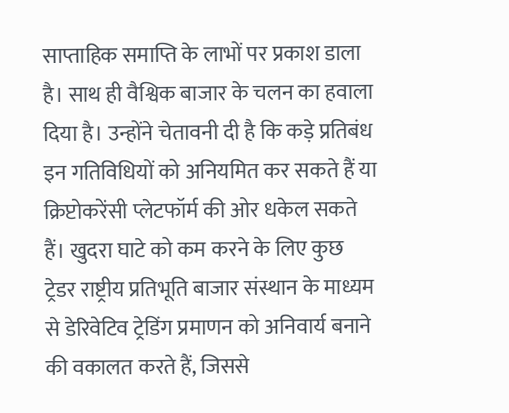साप्ताहिक समाप्ति के लाभों पर प्रकाश डाला है। साथ ही वैश्विक बाजार के चलन का हवाला दिया है। उन्होंने चेतावनी दी है कि कड़े प्रतिबंध इन गतिविधियों को अनियमित कर सकते हैं या क्रिप्टोकरेंसी प्लेटफॉर्म की ओर धकेल सकते हैं। खुदरा घाटे को कम करने के लिए कुछ ट्रेडर राष्ट्रीय प्रतिभूति बाजार संस्थान के माध्यम से डेरिवेटिव ट्रेडिंग प्रमाणन को अनिवार्य बनाने की वकालत करते हैं, जिससे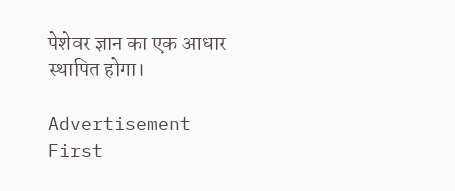पेशेवर ज्ञान का एक आधार स्थापित होगा।

Advertisement
First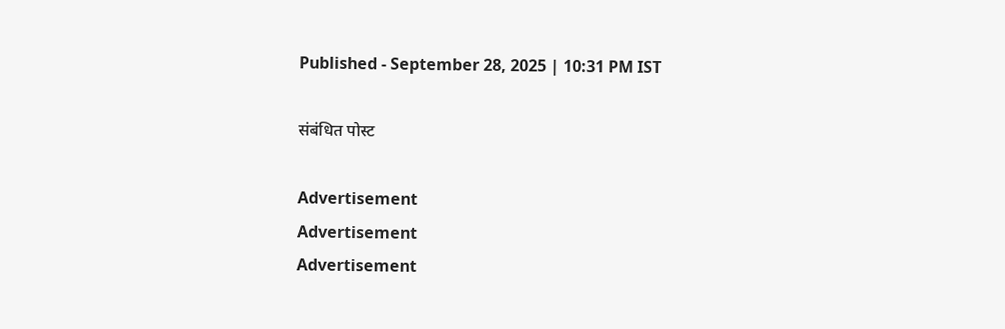Published - September 28, 2025 | 10:31 PM IST

संबंधित पोस्ट

Advertisement
Advertisement
Advertisement